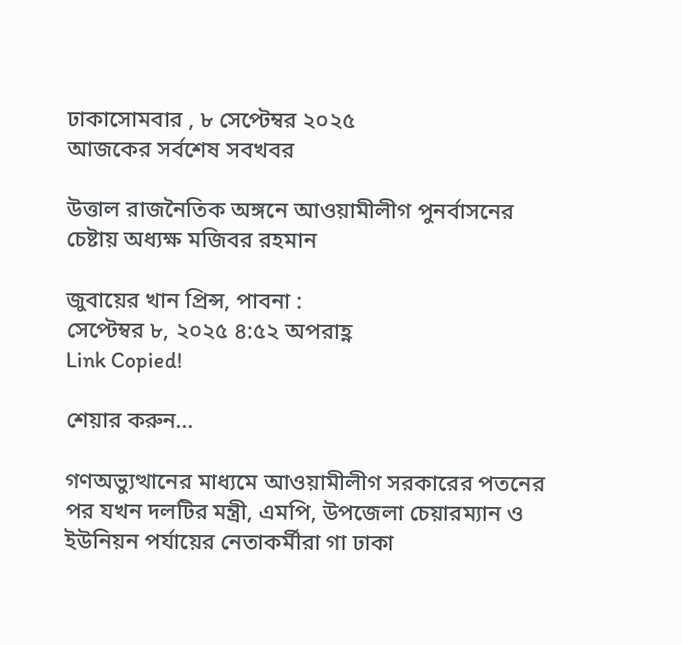ঢাকাসোমবার , ৮ সেপ্টেম্বর ২০২৫
আজকের সর্বশেষ সবখবর

উত্তাল রাজনৈতিক অঙ্গনে আওয়ামীলীগ পুনর্বাসনের চেষ্টায় অধ্যক্ষ মজিবর রহমান

জুবায়ের খান প্রিন্স, পাবনা :
সেপ্টেম্বর ৮, ২০২৫ ৪:৫২ অপরাহ্ণ
Link Copied!

শেয়ার করুন...

গণঅভ্যুত্থানের মাধ্যমে আওয়ামীলীগ সরকারের পতনের পর যখন দলটির মন্ত্রী, এমপি, উপজেলা চেয়ারম্যান ও ইউনিয়ন পর্যায়ের নেতাকর্মীরা গা ঢাকা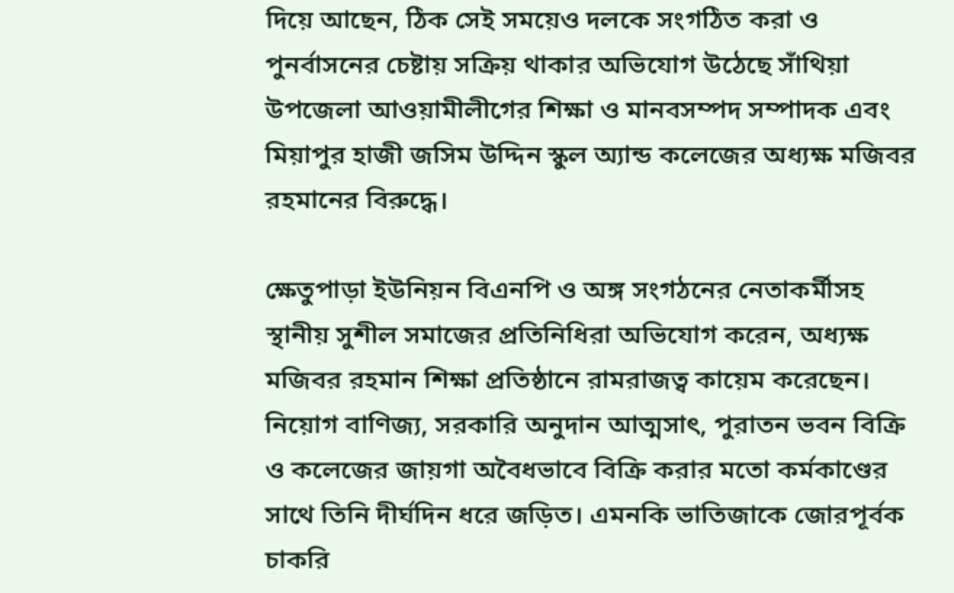দিয়ে আছেন, ঠিক সেই সময়েও দলকে সংগঠিত করা ও পুনর্বাসনের চেষ্টায় সক্রিয় থাকার অভিযোগ উঠেছে সাঁথিয়া উপজেলা আওয়ামীলীগের শিক্ষা ও মানবসম্পদ সম্পাদক এবং মিয়াপুর হাজী জসিম উদ্দিন স্কুল অ্যান্ড কলেজের অধ্যক্ষ মজিবর রহমানের বিরুদ্ধে।

ক্ষেতুপাড়া ইউনিয়ন বিএনপি ও অঙ্গ সংগঠনের নেতাকর্মীসহ স্থানীয় সুশীল সমাজের প্রতিনিধিরা অভিযোগ করেন, অধ্যক্ষ মজিবর রহমান শিক্ষা প্রতিষ্ঠানে রামরাজত্ব কায়েম করেছেন। নিয়োগ বাণিজ্য, সরকারি অনুদান আত্মসাৎ, পুরাতন ভবন বিক্রি ও কলেজের জায়গা অবৈধভাবে বিক্রি করার মতো কর্মকাণ্ডের সাথে তিনি দীর্ঘদিন ধরে জড়িত। এমনকি ভাতিজাকে জোরপূর্বক চাকরি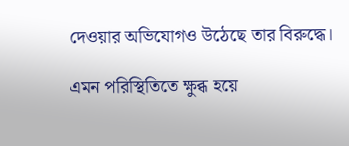দেওয়ার অভিযোগও উঠেছে তার বিরুদ্ধে।

এমন পরিস্থিতিতে ক্ষুব্ধ হয়ে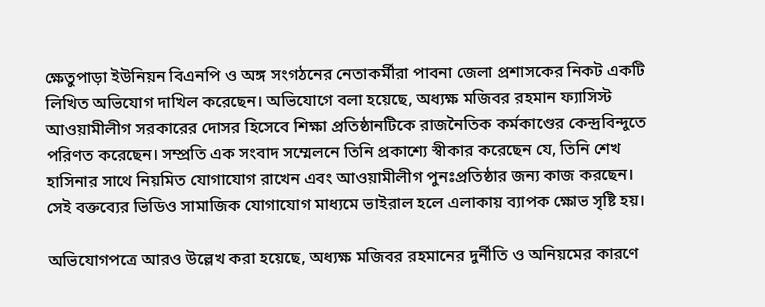ক্ষেতুপাড়া ইউনিয়ন বিএনপি ও অঙ্গ সংগঠনের নেতাকর্মীরা পাবনা জেলা প্রশাসকের নিকট একটি লিখিত অভিযোগ দাখিল করেছেন। অভিযোগে বলা হয়েছে, অধ্যক্ষ মজিবর রহমান ফ্যাসিস্ট আওয়ামীলীগ সরকারের দোসর হিসেবে শিক্ষা প্রতিষ্ঠানটিকে রাজনৈতিক কর্মকাণ্ডের কেন্দ্রবিন্দুতে পরিণত করেছেন। সম্প্রতি এক সংবাদ সম্মেলনে তিনি প্রকাশ্যে স্বীকার করেছেন যে, তিনি শেখ হাসিনার সাথে নিয়মিত যোগাযোগ রাখেন এবং আওয়ামীলীগ পুনঃপ্রতিষ্ঠার জন্য কাজ করছেন। সেই বক্তব্যের ভিডিও সামাজিক যোগাযোগ মাধ্যমে ভাইরাল হলে এলাকায় ব্যাপক ক্ষোভ সৃষ্টি হয়।

অভিযোগপত্রে আরও উল্লেখ করা হয়েছে, অধ্যক্ষ মজিবর রহমানের দুর্নীতি ও অনিয়মের কারণে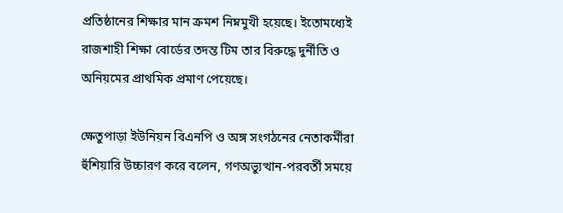প্রতিষ্ঠানের শিক্ষার মান ক্রমশ নিম্নমুখী হয়েছে। ইতোমধ্যেই রাজশাহী শিক্ষা বোর্ডের তদন্ত টিম তার বিরুদ্ধে দুর্নীতি ও অনিয়মের প্রাথমিক প্রমাণ পেয়েছে।

ক্ষেতুপাড়া ইউনিয়ন বিএনপি ও অঙ্গ সংগঠনের নেতাকর্মীরা হুঁশিয়ারি উচ্চারণ করে বলেন, গণঅভ্যুত্থান-পরবর্তী সময়ে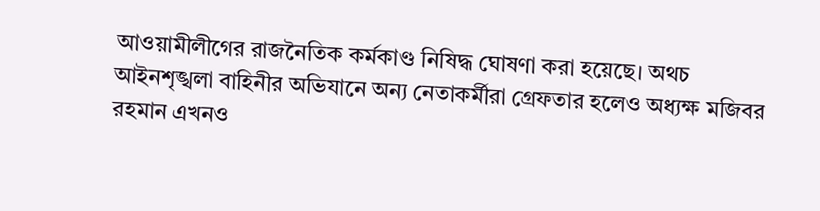আওয়ামীলীগের রাজনৈতিক কর্মকাণ্ড নিষিদ্ধ ঘোষণা করা হয়েছে। অথচ আইনশৃঙ্খলা বাহিনীর অভিযানে অন্য নেতাকর্মীরা গ্রেফতার হলেও অধ্যক্ষ মজিবর রহমান এখনও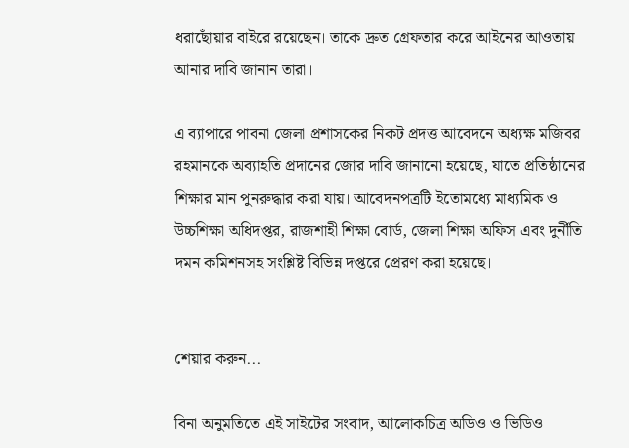ধরাছোঁয়ার বাইরে রয়েছেন। তাকে দ্রুত গ্রেফতার করে আইনের আওতায় আনার দাবি জানান তারা।

এ ব্যাপারে পাবনা জেলা প্রশাসকের নিকট প্রদত্ত আবেদনে অধ্যক্ষ মজিবর রহমানকে অব্যাহতি প্রদানের জোর দাবি জানানো হয়েছে, যাতে প্রতিষ্ঠানের শিক্ষার মান পুনরুদ্ধার করা যায়। আবেদনপত্রটি ইতোমধ্যে মাধ্যমিক ও উচ্চশিক্ষা অধিদপ্তর, রাজশাহী শিক্ষা বোর্ড, জেলা শিক্ষা অফিস এবং দুর্নীতি দমন কমিশনসহ সংশ্লিষ্ট বিভিন্ন দপ্তরে প্রেরণ করা হয়েছে।


শেয়ার করুন...

বিনা অনুমতিতে এই সাইটের সংবাদ, আলোকচিত্র অডিও ও ভিডিও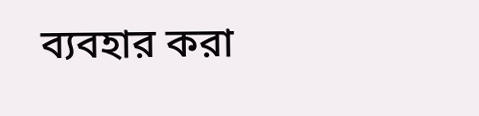ব্যবহার করা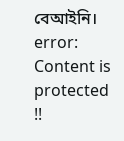বেআইনি।
error: Content is protected !!